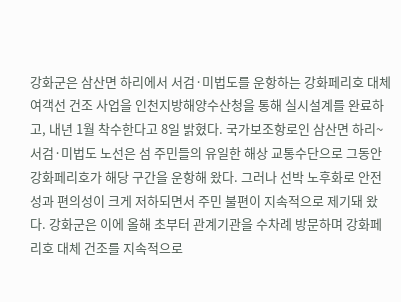강화군은 삼산면 하리에서 서검·미법도를 운항하는 강화페리호 대체 여객선 건조 사업을 인천지방해양수산청을 통해 실시설계를 완료하고, 내년 1월 착수한다고 8일 밝혔다. 국가보조항로인 삼산면 하리~서검·미법도 노선은 섬 주민들의 유일한 해상 교통수단으로 그동안 강화페리호가 해당 구간을 운항해 왔다. 그러나 선박 노후화로 안전성과 편의성이 크게 저하되면서 주민 불편이 지속적으로 제기돼 왔다. 강화군은 이에 올해 초부터 관계기관을 수차례 방문하며 강화페리호 대체 건조를 지속적으로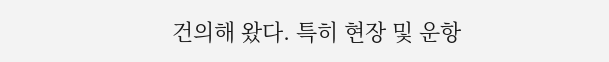건의해 왔다. 특히 현장 및 운항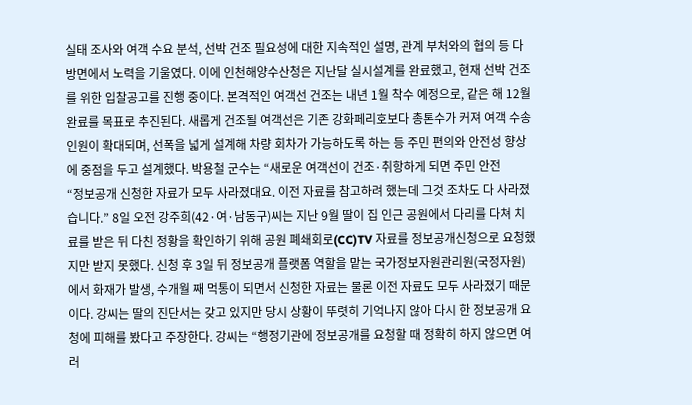실태 조사와 여객 수요 분석, 선박 건조 필요성에 대한 지속적인 설명, 관계 부처와의 협의 등 다방면에서 노력을 기울였다. 이에 인천해양수산청은 지난달 실시설계를 완료했고, 현재 선박 건조를 위한 입찰공고를 진행 중이다. 본격적인 여객선 건조는 내년 1월 착수 예정으로, 같은 해 12월 완료를 목표로 추진된다. 새롭게 건조될 여객선은 기존 강화페리호보다 총톤수가 커져 여객 수송 인원이 확대되며, 선폭을 넓게 설계해 차량 회차가 가능하도록 하는 등 주민 편의와 안전성 향상에 중점을 두고 설계했다. 박용철 군수는 “새로운 여객선이 건조·취항하게 되면 주민 안전
“정보공개 신청한 자료가 모두 사라졌대요. 이전 자료를 참고하려 했는데 그것 조차도 다 사라졌습니다.” 8일 오전 강주희(42·여·남동구)씨는 지난 9월 딸이 집 인근 공원에서 다리를 다쳐 치료를 받은 뒤 다친 정황을 확인하기 위해 공원 폐쇄회로(CC)TV 자료를 정보공개신청으로 요청했지만 받지 못했다. 신청 후 3일 뒤 정보공개 플랫폼 역할을 맡는 국가정보자원관리원(국정자원)에서 화재가 발생, 수개월 째 먹통이 되면서 신청한 자료는 물론 이전 자료도 모두 사라졌기 때문이다. 강씨는 딸의 진단서는 갖고 있지만 당시 상황이 뚜렷히 기억나지 않아 다시 한 정보공개 요청에 피해를 봤다고 주장한다. 강씨는 “행정기관에 정보공개를 요청할 때 정확히 하지 않으면 여러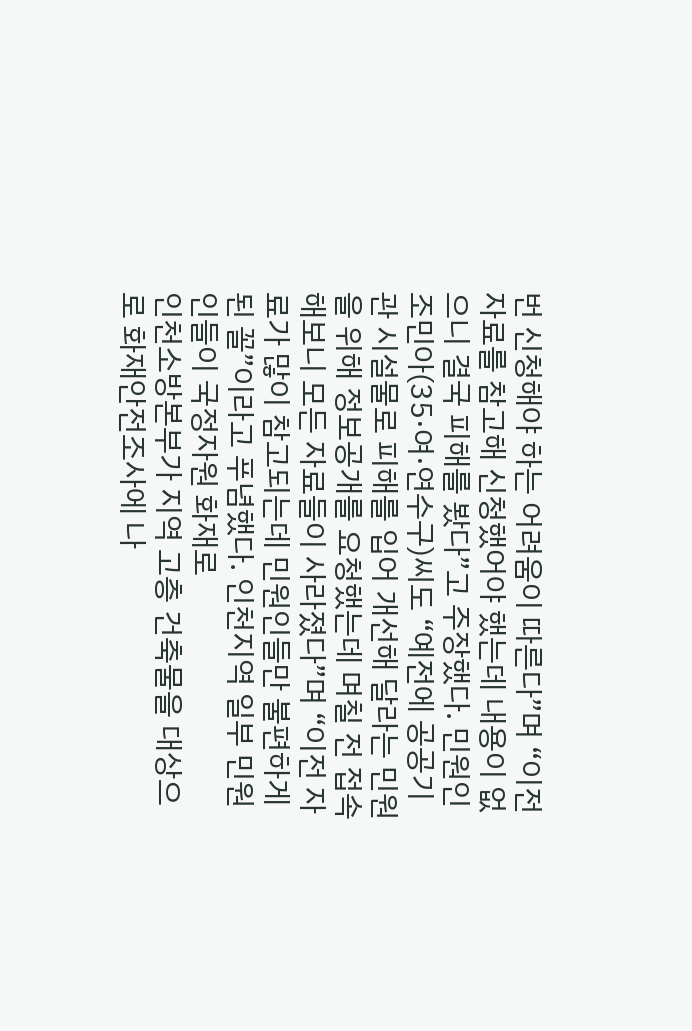번 신청해야 하는 어려움이 따른다”며 “이전 자료를 참고해 신청했어야 했는데 내용이 없으니 결국 피해를 봤다”고 주장했다. 민원인 조민아(35·여·연수구)씨도 “예전에 공공기관 시설물로 피해를 입어 개선해 달라는 민원을 위해 정보공개를 요청했는데 며칠 전 접속해보니 모든 자료들이 사라졌다”며 “이전 자료가 많이 참고되는데 민원인들만 불편하게 된 꼴”이라고 푸념했다. 인천지역 일부 민원인들이 국정자원 화재로
인천소방본부가 지역 고층 건축물을 대상으로 화재안전조사에 나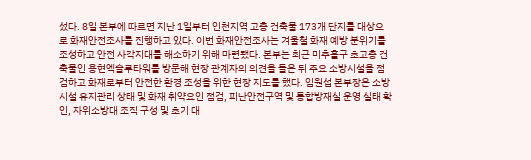섰다. 8일 본부에 따르면 지난 1일부터 인천지역 고층 건축물 173개 단지를 대상으로 화재안전조사를 진행하고 있다. 이번 화재안전조사는 겨울철 화재 예방 분위기를 조성하고 안전 사각지대를 해소하기 위해 마련됐다. 본부는 최근 미추홀구 초고층 건축물인 용현엑슬루타워를 방문해 현장 관계자의 의견을 들은 뒤 주요 소방시설을 점검하고 화재로부터 안전한 환경 조성을 위한 현장 지도를 했다. 임원섭 본부장은 소방시설 유지관리 상태 및 화재 취약요인 점검, 피난안전구역 및 통합방재실 운영 실태 확인, 자위소방대 조직 구성 및 초기 대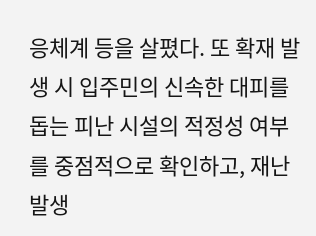응체계 등을 살폈다. 또 확재 발생 시 입주민의 신속한 대피를 돕는 피난 시설의 적정성 여부를 중점적으로 확인하고, 재난 발생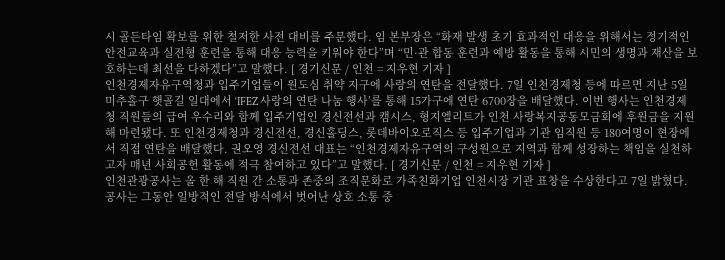시 골든타임 확보를 위한 철저한 사전 대비를 주문했다. 임 본부장은 “화재 발생 초기 효과적인 대응을 위해서는 정기적인 안전교육과 실전형 훈련을 통해 대응 능력을 키워야 한다”며 “민·관 합동 훈련과 예방 활동을 통해 시민의 생명과 재산을 보호하는데 최선을 다하겠다”고 말했다. [ 경기신문 / 인천 = 지우현 기자 ]
인천경제자유구역청과 입주기업들이 원도심 취약 지구에 사랑의 연탄을 전달했다. 7일 인천경제청 등에 따르면 지난 5일 미추홀구 햇골길 일대에서 ‘IFEZ 사랑의 연탄 나눔 행사’를 통해 15가구에 연탄 6700장을 배달했다. 이번 행사는 인천경제청 직원들의 급여 우수리와 함께 입주기업인 경신전선과 캠시스, 형지엘리트가 인천 사랑복지공동모금회에 후원금을 지원해 마련됐다. 또 인천경제청과 경신전선, 경신홀딩스, 롯데바이오로직스 등 입주기업과 기관 임직원 등 180여명이 현장에서 직접 연탄을 배달했다. 권오영 경신전선 대표는 “인천경제자유구역의 구성원으로 지역과 함께 성장하는 책임을 실천하고자 매년 사회공헌 활동에 적극 참여하고 있다”고 말했다. [ 경기신문 / 인천 = 지우현 기자 ]
인천관광공사는 올 한 해 직원 간 소통과 존중의 조직문화로 가족친화기업 인천시장 기관 표창을 수상한다고 7일 밝혔다. 공사는 그동안 일방적인 전달 방식에서 벗어난 상호 소통 중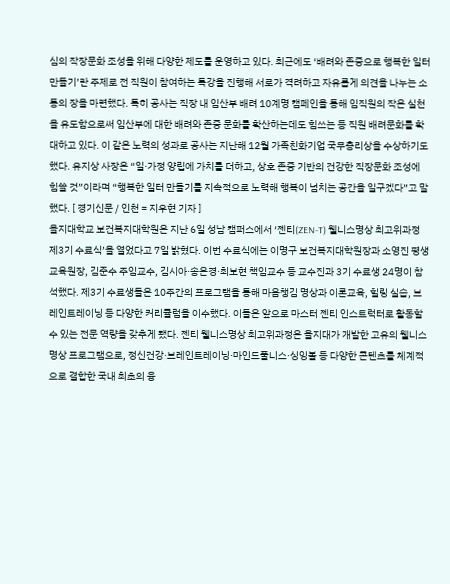심의 작장문화 조성을 위해 다양한 제도를 운영하고 있다. 최근에도 ‘배려와 존중으로 행복한 일터 만들기’란 주제로 전 직원이 참여하는 특강을 진행해 서로가 격려하고 자유롭게 의견을 나누는 소통의 장을 마련했다. 특히 공사는 직장 내 임산부 배려 10계명 캠페인을 통해 임직원의 작은 실천을 유도함으로써 임산부에 대한 배려와 존중 문화를 확산하는데도 힘쓰는 등 직원 배려문화를 확대하고 있다. 이 같은 노력의 성과로 공사는 지난해 12월 가족친화기업 국무총리상을 수상하기도 했다. 유지상 사장은 “일·가정 양립에 가치를 더하고, 상호 존중 기반의 건강한 직장문화 조성에 힘쓸 것”이라며 “행복한 일터 만들기를 지속적으로 노력해 행복이 넘치는 공간을 일구겠다”고 말했다. [ 경기신문 / 인천 = 지우현 기자 ]
을지대학교 보건복지대학원은 지난 6일 성남 캠퍼스에서 ‘젠티(ZEN-T) 웰니스명상 최고위과정 제3기 수료식’을 열었다고 7일 밝혔다. 이번 수료식에는 이명구 보건복지대학원장과 소영진 평생교육원장, 김준수 주임교수, 김시아·송은경·최보현 책임교수 등 교수진과 3기 수료생 24명이 참석했다. 제3기 수료생들은 10주간의 프로그램을 통해 마음챙김 명상과 이론교육, 힐링 실습, 브레인트레이닝 등 다양한 커리큘럼을 이수했다. 이들은 앞으로 마스터 젠티 인스트럭터로 활동할 수 있는 전문 역량을 갖추게 됐다. 젠티 웰니스명상 최고위과정은 을지대가 개발한 고유의 웰니스 명상 프로그램으로, 정신건강·브레인트레이닝·마인드풀니스·싱잉볼 등 다양한 콘텐츠를 체계적으로 결합한 국내 최초의 융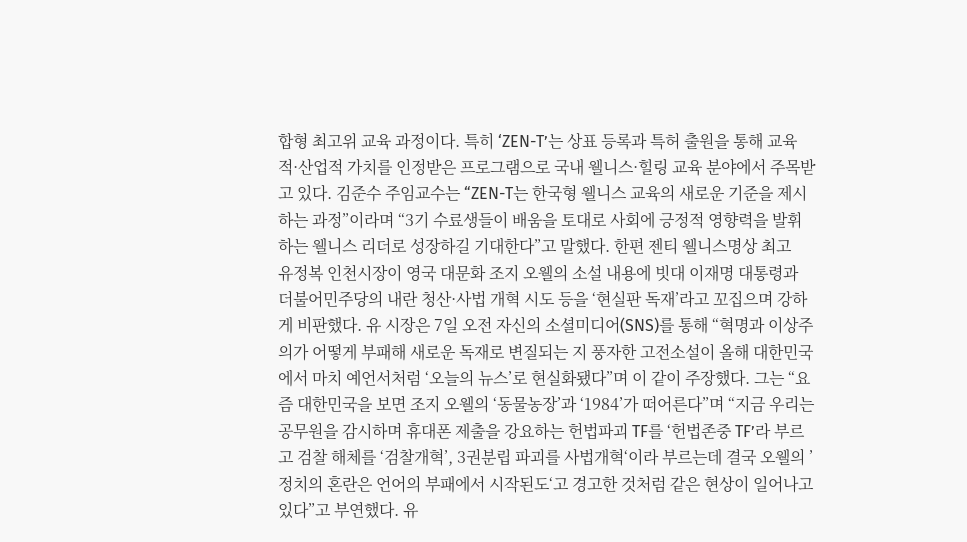합형 최고위 교육 과정이다. 특히 ‘ZEN-T’는 상표 등록과 특허 출원을 통해 교육적·산업적 가치를 인정받은 프로그램으로 국내 웰니스·힐링 교육 분야에서 주목받고 있다. 김준수 주임교수는 “ZEN-T는 한국형 웰니스 교육의 새로운 기준을 제시하는 과정”이라며 “3기 수료생들이 배움을 토대로 사회에 긍정적 영향력을 발휘하는 웰니스 리더로 성장하길 기대한다”고 말했다. 한편 젠티 웰니스명상 최고
유정복 인천시장이 영국 대문화 조지 오웰의 소설 내용에 빗대 이재명 대통령과 더불어민주당의 내란 청산·사법 개혁 시도 등을 ‘현실판 독재’라고 꼬집으며 강하게 비판했다. 유 시장은 7일 오전 자신의 소셜미디어(SNS)를 통해 “혁명과 이상주의가 어떻게 부패해 새로운 독재로 변질되는 지 풍자한 고전소설이 올해 대한민국에서 마치 예언서처럼 ‘오늘의 뉴스’로 현실화됐다”며 이 같이 주장했다. 그는 “요즘 대한민국을 보면 조지 오웰의 ‘동물농장’과 ‘1984’가 떠어른다”며 “지금 우리는 공무원을 감시하며 휴대폰 제출을 강요하는 헌법파괴 TF를 ‘헌법존중 TF’라 부르고 검찰 해체를 ‘검찰개혁’, 3권분립 파괴를 사법개혁‘이라 부르는데 결국 오웰의 ’정치의 혼란은 언어의 부패에서 시작된도‘고 경고한 것처럼 같은 현상이 일어나고 있다”고 부연했다. 유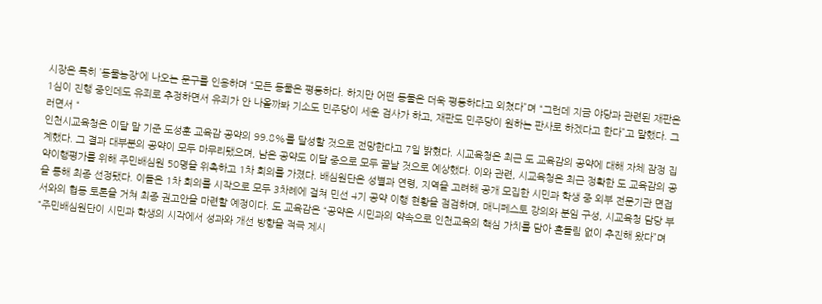시장은 특히 ’동물농장‘에 나오는 문구를 인용하며 “모든 동물은 평등하다. 하지만 어떤 동물은 더욱 평등하다고 외쳤다”며 “그런데 지금 야당과 관련된 재판은 1심이 진행 중인데도 유죄로 추정하면서 유죄가 안 나올까봐 기소도 민주당이 세운 검사가 하고, 재판도 민주당이 원하는 판사로 하겠다고 한다”고 말했다. 그러면서 “
인천시교육청은 이달 말 기준 도성훈 교육감 공약의 99.8%를 달성할 것으로 전망한다고 7일 밝혔다. 시교육청은 최근 도 교육감의 공약에 대해 자체 잠정 집계했다. 그 결과 대부분의 공약이 모두 마무리됐으며, 남은 공약도 이달 중으로 모두 끝날 것으로 예상했다. 이와 관련, 시교육청은 최근 정확한 도 교육감의 공약이행평가를 위해 주민배심원 50명을 위촉하고 1차 회의를 가졌다. 배심원단은 성별과 연령, 지역을 고려해 공개 모집한 시민과 학생 중 외부 전문기관 면접을 통해 최종 선정됐다. 이들은 1차 회의를 시작으로 모두 3차례에 걸쳐 민선 4기 공약 이행 현황을 점검하며, 매니페스토 강의와 분임 구성, 시교육청 담당 부서와의 헙동 토론을 거쳐 최종 권고안을 마련할 예정이다. 도 교육감은 “공약은 시민과의 약속으로 인천교육의 핵심 가치를 담아 흔들림 없이 추진해 왔다”며 “주민배심원단이 시민과 학생의 시각에서 성과와 개선 방향을 적극 제시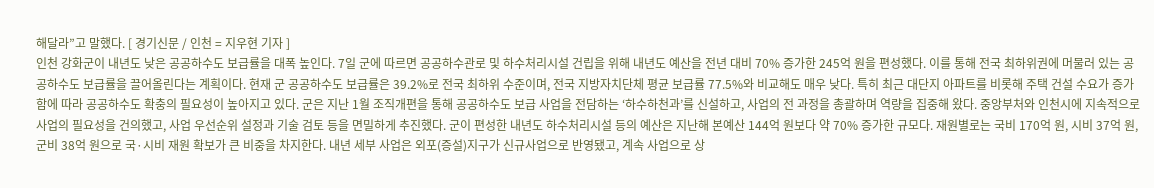해달라”고 말했다. [ 경기신문 / 인천 = 지우현 기자 ]
인천 강화군이 내년도 낮은 공공하수도 보급률을 대폭 높인다. 7일 군에 따르면 공공하수관로 및 하수처리시설 건립을 위해 내년도 예산을 전년 대비 70% 증가한 245억 원을 편성했다. 이를 통해 전국 최하위권에 머물러 있는 공공하수도 보급률을 끌어올린다는 계획이다. 현재 군 공공하수도 보급률은 39.2%로 전국 최하위 수준이며, 전국 지방자치단체 평균 보급률 77.5%와 비교해도 매우 낮다. 특히 최근 대단지 아파트를 비롯해 주택 건설 수요가 증가함에 따라 공공하수도 확충의 필요성이 높아지고 있다. 군은 지난 1월 조직개편을 통해 공공하수도 보급 사업을 전담하는 ‘하수하천과’를 신설하고, 사업의 전 과정을 총괄하며 역량을 집중해 왔다. 중앙부처와 인천시에 지속적으로 사업의 필요성을 건의했고, 사업 우선순위 설정과 기술 검토 등을 면밀하게 추진했다. 군이 편성한 내년도 하수처리시설 등의 예산은 지난해 본예산 144억 원보다 약 70% 증가한 규모다. 재원별로는 국비 170억 원, 시비 37억 원, 군비 38억 원으로 국·시비 재원 확보가 큰 비중을 차지한다. 내년 세부 사업은 외포(증설)지구가 신규사업으로 반영됐고, 계속 사업으로 상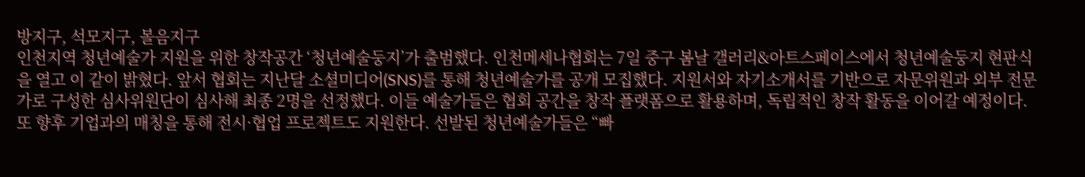방지구, 석모지구, 볼음지구
인천지역 청년예술가 지원을 위한 창작공간 ‘청년예술둥지’가 출범했다. 인천메세나협회는 7일 중구 봄날 갤러리&아트스페이스에서 청년예술둥지 현판식을 열고 이 같이 밝혔다. 앞서 협회는 지난달 소셜미디어(SNS)를 통해 청년예술가를 공개 모집했다. 지원서와 자기소개서를 기반으로 자문위원과 외부 전문가로 구성한 심사위원단이 심사해 최종 2명을 선정했다. 이들 예술가들은 협회 공간을 창작 플랫폼으로 활용하며, 독립적인 창작 활동을 이어갈 예정이다. 또 향후 기업과의 매칭을 통해 전시·협업 프로젝트도 지원한다. 선발된 청년예술가들은 “빠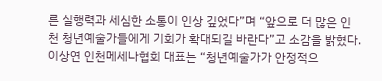른 실행력과 세심한 소통이 인상 깊었다”며 “앞으로 더 많은 인천 청년예술가들에게 기회가 확대되길 바란다”고 소감을 밝혔다. 이상연 인천메세나협회 대표는 “청년예술가가 안정적으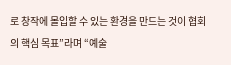로 창작에 몰입할 수 있는 환경을 만드는 것이 협회의 핵심 목표”라며 “예술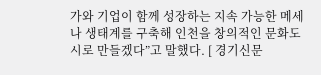가와 기업이 함께 성장하는 지속 가능한 메세나 생태계를 구축해 인천을 창의적인 문화도시로 만들겠다”고 말했다. [ 경기신문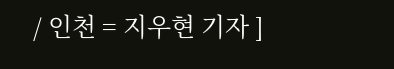/ 인천 = 지우현 기자 ]